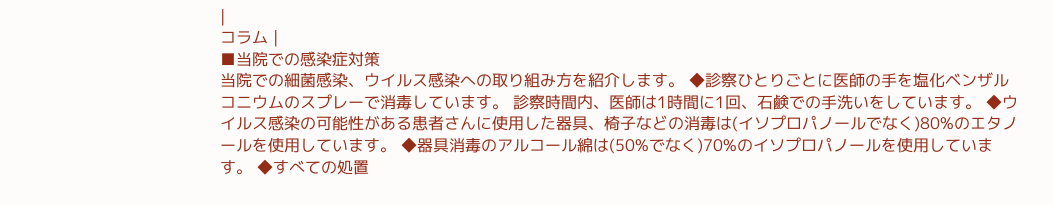|
コラム |
■当院での感染症対策
当院での細菌感染、ウイルス感染への取り組み方を紹介します。 ◆診察ひとりごとに医師の手を塩化ベンザルコニウムのスプレーで消毒しています。 診察時間内、医師は1時間に1回、石鹸での手洗いをしています。 ◆ウイルス感染の可能性がある患者さんに使用した器具、椅子などの消毒は(イソプロパノールでなく)80%のエタノールを使用しています。 ◆器具消毒のアルコール綿は(50%でなく)70%のイソプロパノールを使用しています。 ◆すべての処置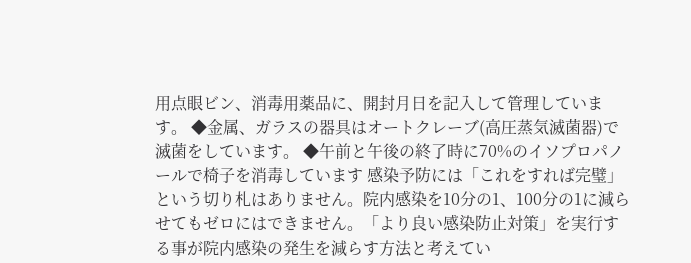用点眼ビン、消毒用薬品に、開封月日を記入して管理しています。 ◆金属、ガラスの器具はオートクレーブ(高圧蒸気滅菌器)で滅菌をしています。 ◆午前と午後の終了時に70%のイソプロパノールで椅子を消毒しています 感染予防には「これをすれば完璧」という切り札はありません。院内感染を10分の1、100分の1に減らせてもゼロにはできません。「より良い感染防止対策」を実行する事が院内感染の発生を減らす方法と考えてい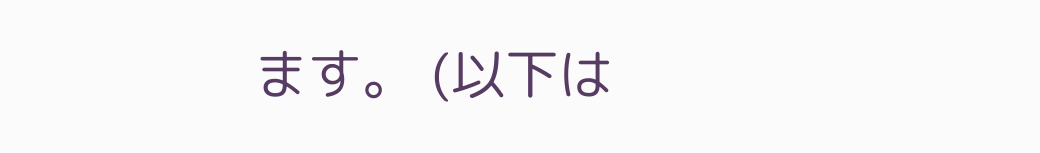ます。 (以下は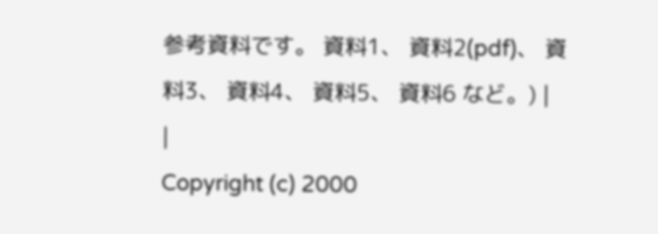参考資料です。 資料1、 資料2(pdf)、 資料3、 資料4、 資料5、 資料6 など。) |
|
Copyright (c) 2000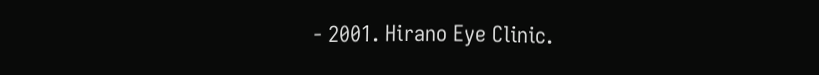- 2001. Hirano Eye Clinic.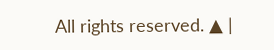All rights reserved. ▲ |